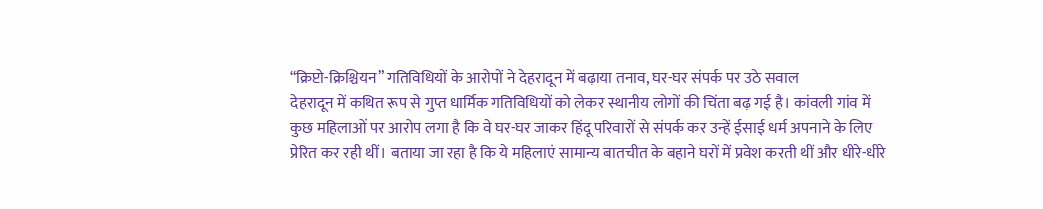“क्रिप्टो-क्रिश्चियन” गतिविधियों के आरोपों ने देहरादून में बढ़ाया तनाव, घर-घर संपर्क पर उठे सवाल
देहरादून में कथित रूप से गुप्त धार्मिक गतिविधियों को लेकर स्थानीय लोगों की चिंता बढ़ गई है। कांवली गांव में कुछ महिलाओं पर आरोप लगा है कि वे घर-घर जाकर हिंदू परिवारों से संपर्क कर उन्हें ईसाई धर्म अपनाने के लिए प्रेरित कर रही थीं। बताया जा रहा है कि ये महिलाएं सामान्य बातचीत के बहाने घरों में प्रवेश करती थीं और धीरे-धीरे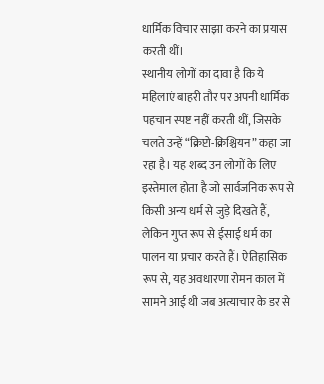धार्मिक विचार साझा करने का प्रयास करती थीं।
स्थानीय लोगों का दावा है कि ये महिलाएं बाहरी तौर पर अपनी धार्मिक पहचान स्पष्ट नहीं करती थीं, जिसके चलते उन्हें “क्रिप्टो-क्रिश्चियन” कहा जा रहा है। यह शब्द उन लोगों के लिए इस्तेमाल होता है जो सार्वजनिक रूप से किसी अन्य धर्म से जुड़े दिखते हैं, लेकिन गुप्त रूप से ईसाई धर्म का पालन या प्रचार करते हैं। ऐतिहासिक रूप से, यह अवधारणा रोमन काल में सामने आई थी जब अत्याचार के डर से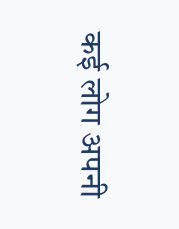कई लोग अपनी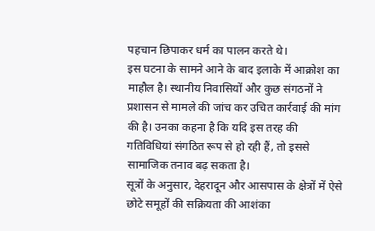पहचान छिपाकर धर्म का पालन करते थे।
इस घटना के सामने आने के बाद इलाके में आक्रोश का माहौल है। स्थानीय निवासियों और कुछ संगठनों ने प्रशासन से मामले की जांच कर उचित कार्रवाई की मांग की है। उनका कहना है कि यदि इस तरह की गतिविधियां संगठित रूप से हो रही हैं, तो इससे सामाजिक तनाव बढ़ सकता है।
सूत्रों के अनुसार, देहरादून और आसपास के क्षेत्रों में ऐसे छोटे समूहों की सक्रियता की आशंका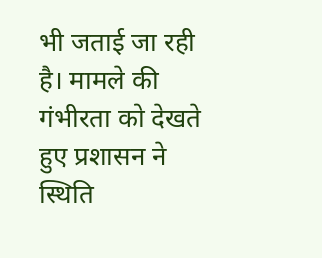भी जताई जा रही है। मामले की गंभीरता को देखते हुए प्रशासन ने स्थिति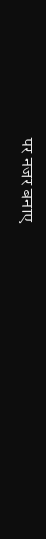पर नजर बनाए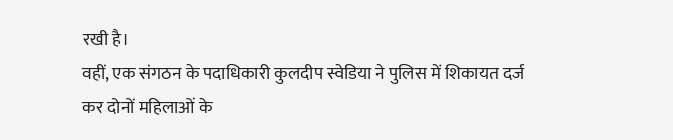रखी है।
वहीं, एक संगठन के पदाधिकारी कुलदीप स्वेडिया ने पुलिस में शिकायत दर्ज कर दोनों महिलाओं के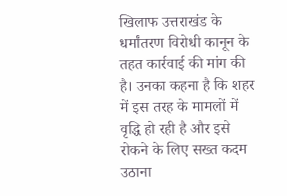खिलाफ उत्तराखंड के धर्मांतरण विरोधी कानून के तहत कार्रवाई की मांग की है। उनका कहना है कि शहर में इस तरह के मामलों में वृद्धि हो रही है और इसे रोकने के लिए सख्त कदम उठाना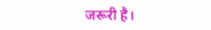जरूरी है।